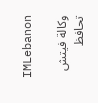IMLebanon

وكالة فيتش تحافظ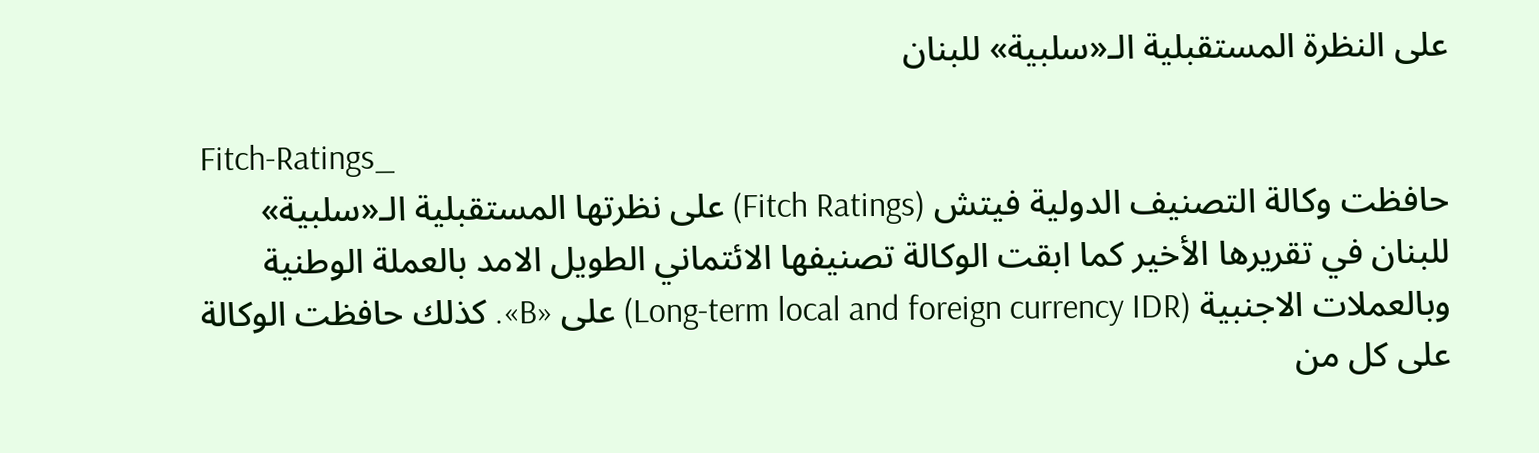على النظرة المستقبلية الـ«سلبية» للبنان

Fitch-Ratings_
حافظت وكالة التصنيف الدولية فيتش (Fitch Ratings) على نظرتها المستقبلية الـ«سلبية» للبنان في تقريرها الأخير كما ابقت الوكالة تصنيفها الائتماني الطويل الامد بالعملة الوطنية وبالعملات الاجنبية (Long-term local and foreign currency IDR) على «B». كذلك حافظت الوكالة على كل من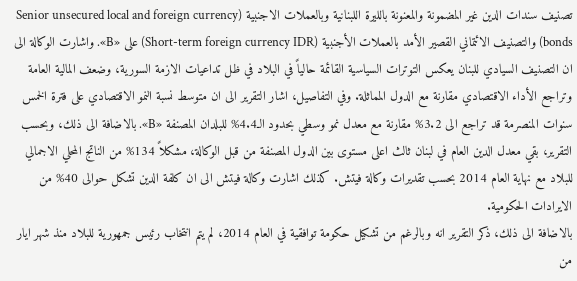تصنيف سندات الدين غير المضمونة والمعنونة بالليرة اللبنانية وبالعملات الاجنبية (Senior unsecured local and foreign currency bonds) والتصنيف الائتماني القصير الأمد بالعملات الأجنبية (Short-term foreign currency IDR) على «B». واشارت الوكالة الى ان التصنيف السيادي للبنان يعكس التوترات السياسية القائمة حالياً في البلاد في ظل تداعيات الازمة السورية، وضعف المالية العامة وتراجع الأداء الاقتصادي مقارنة مع الدول المماثلة. وفي التفاصيل، اشار التقرير الى ان متوسط نسبة النمو الاقتصادي على فترة الخمس سنوات المنصرمة قد تراجع الى 3.2% مقارنة مع معدل نمو وسطي بحدود الـ4.4% للبلدان المصنفة «B». بالاضافة الى ذلك، وبحسب التقرير، بقي معدل الدين العام في لبنان ثالث اعلى مستوى بين الدول المصنفة من قبل الوكالة، مشكلاً 134% من الناتج المحلي الاجمالي للبلاد مع نهاية العام 2014 بحسب تقديرات وكالة فيتش. كذلك اشارت وكالة فيتش الى ان كلفة الدين تشكل حوالى 40% من الايرادات الحكومية.
بالاضافة الى ذلك، ذكر التقرير انه وبالرغم من تشكيل حكومة توافقية في العام 2014، لم يتم انتخاب رئيس جمهورية للبلاد منذ شهر ايار من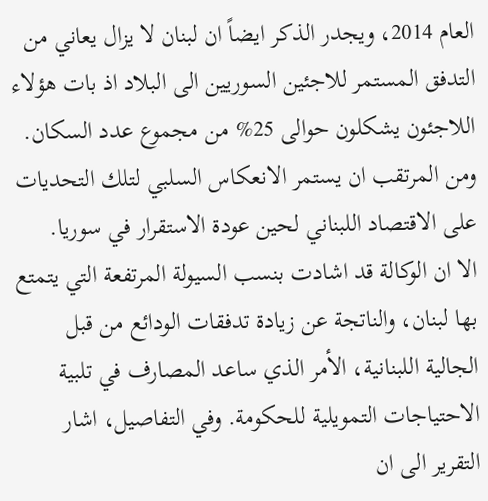العام 2014، ويجدر الذكر ايضاً ان لبنان لا يزال يعاني من التدفق المستمر للاجئين السوريين الى البلاد اذ بات هؤلاء اللاجئون يشكلون حوالى 25% من مجموع عدد السكان. ومن المرتقب ان يستمر الانعكاس السلبي لتلك التحديات على الاقتصاد اللبناني لحين عودة الاستقرار في سوريا.
الا ان الوكالة قد اشادت بنسب السيولة المرتفعة التي يتمتع بها لبنان، والناتجة عن زيادة تدفقات الودائع من قبل الجالية اللبنانية، الأمر الذي ساعد المصارف في تلبية الاحتياجات التمويلية للحكومة. وفي التفاصيل، اشار التقرير الى ان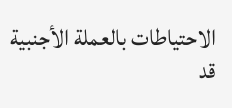الاحتياطات بالعملة الأجنبية قد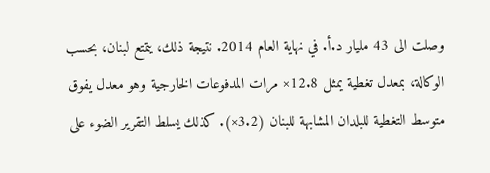وصلت الى 43 مليار د.أ. في نهاية العام 2014. نتيجة ذلك، يتمتع لبنان، بحسب الوكالة، بمعدل تغطية يمثل 12.8× مرات المدفوعات الخارجية وهو معدل يفوق متوسط التغطية للبلدان المشابهة للبنان (3.2×). كذلك يسلط التقرير الضوء على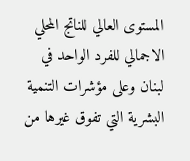المستوى العالي للناتج المحلي الاجمالي للفرد الواحد في لبنان وعلى مؤشرات التنمية البشرية التي تفوق غيرها من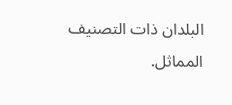البلدان ذات التصنيف المماثل.